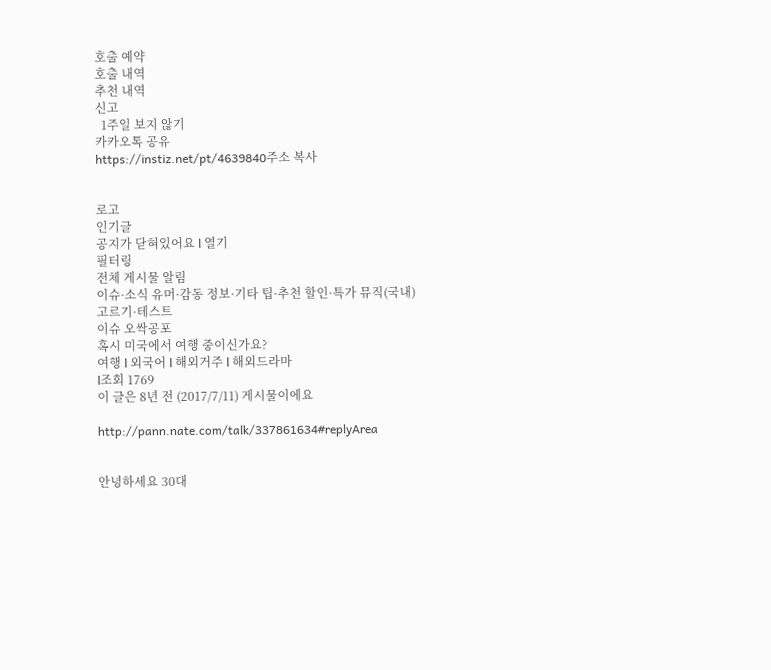호출 예약
호출 내역
추천 내역
신고
  1주일 보지 않기
카카오톡 공유
https://instiz.net/pt/4639840주소 복사


로고
인기글
공지가 닫혀있어요 l 열기
필터링
전체 게시물 알림
이슈·소식 유머·감동 정보·기타 팁·추천 할인·특가 뮤직(국내) 고르기·테스트
이슈 오싹공포
혹시 미국에서 여행 중이신가요?
여행 l 외국어 l 해외거주 l 해외드라마
l조회 1769
이 글은 8년 전 (2017/7/11) 게시물이에요

http://pann.nate.com/talk/337861634#replyArea


안녕하세요 30대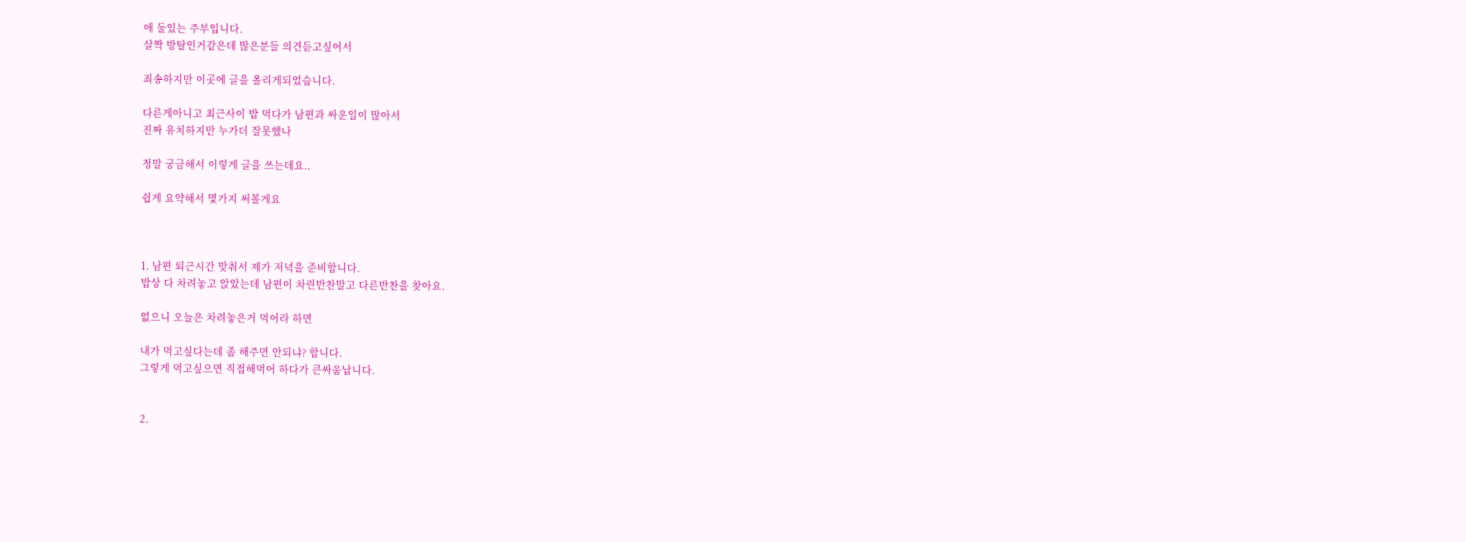애 둘있는 주부입니다.
살짝 방탈인거같은데 많은분들 의견듣고싶어서

죄송하지만 이곳에 글을 올리게되었습니다.

다른게아니고 최근사이 밥 먹다가 남편과 싸운일이 많아서
진짜 유치하지만 누가더 잘못했나

정말 궁금해서 이렇게 글을 쓰는데요..

쉽게 요약해서 몇가지 써볼게요



1. 남편 퇴근시간 맞춰서 제가 저녁을 준비합니다.
밥상 다 차려놓고 앉았는데 남편이 차린반찬말고 다른반찬을 찾아요.

없으니 오늘은 차려놓은거 먹어라 하면

내가 먹고싶다는데 좀 해주면 안되냐? 합니다.
그렇게 먹고싶으면 직접해먹어 하다가 큰싸움납니다.


2.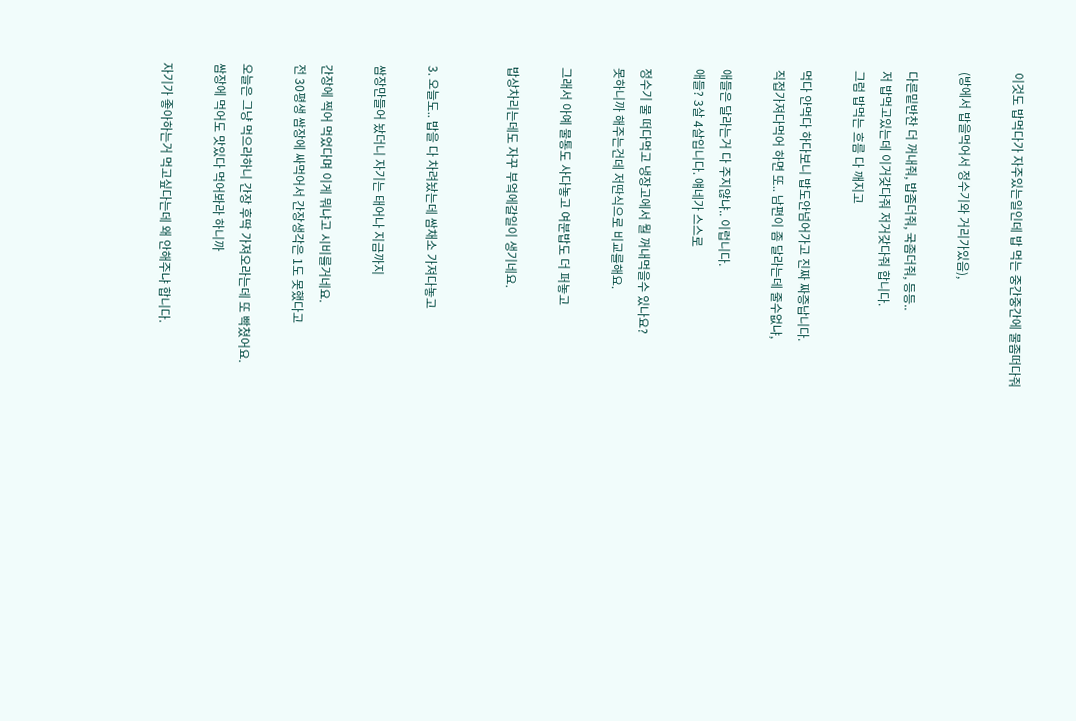이것도 밥먹다가 자주있는일인데 밥 먹는 중간중간에 물좀떠다줘

(방에서 밥을먹어서 정수기와 거리가있음),

다른밑반찬 더 꺼내줘, 밥좀더줘, 국좀더줘, 등등..
저 밥먹고있는데 이거갖다줘 저거갖다줘 합니다.
그럼 밥먹는 흐름 다 깨지고

먹다 안먹다 하다보니 밥도안넘어가고 진짜 짜증납니다.
직접가져다먹어 하면 또.. 남편이 좀 달라는데 줄수없냐,

애들은 달라는거 다 주지않냐.. 이럽니다.
애들? 3살 4살입니다. 얘네가 스스로

정수기 물 떠다먹고 냉장고에서 뭘 꺼내먹을수 있나요?
못하니까 해주는건데 저딴식으로 비교를해요.

그래서 아예 물통도 사다놓고 여분밥도 더 퍼놓고

밥상차리는데도 자꾸 부엌에갈일이 생기네요.


3. 오늘도.. 밥을 다 차려놨는데 쌈채소 가져다놓고

쌈장만들어 놨더니 자기는 태어나 지금까지

간장에 찍어 먹었다며 이게 뭐냐고 시비를거네요.
전 30평생 쌈장에 싸먹어서 간장생각은 1도 못했다고

오늘은 그냥 먹으라하니 간장 후딱 가져오라는데 또 빡쳤어요.
쌈장에 먹어도 맛있다 먹어봐라 하니까

자기가 좋아하는거 먹고싶다는데 왜 안해주냐 합니다.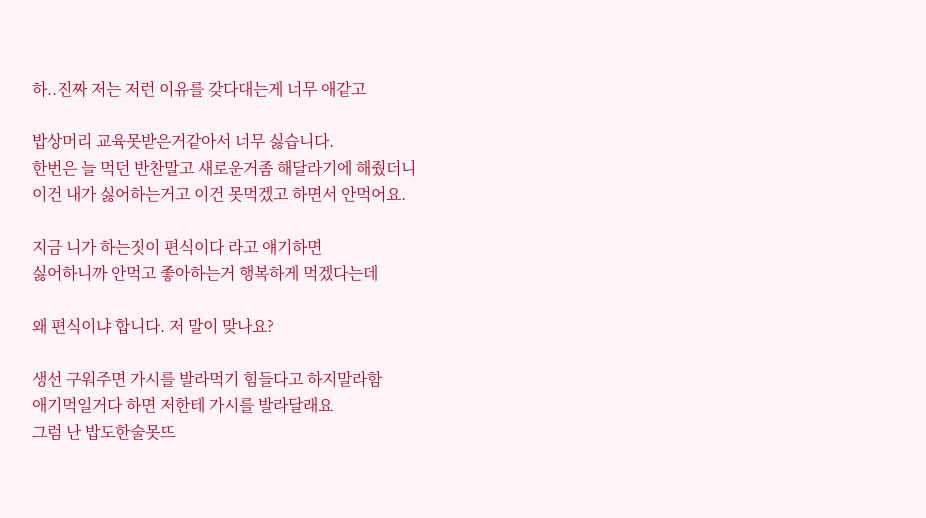하..진짜 저는 저런 이유를 갖다대는게 너무 애같고

밥상머리 교육못받은거같아서 너무 싫습니다.
한번은 늘 먹던 반찬말고 새로운거좀 해달라기에 해줬더니
이건 내가 싫어하는거고 이건 못먹겠고 하면서 안먹어요.

지금 니가 하는짓이 편식이다 라고 얘기하면
싫어하니까 안먹고 좋아하는거 행복하게 먹겠다는데

왜 편식이냐 합니다. 저 말이 맞나요?

생선 구워주면 가시를 발라먹기 힘들다고 하지말라함
애기먹일거다 하면 저한테 가시를 발라달래요
그럼 난 밥도한술못뜨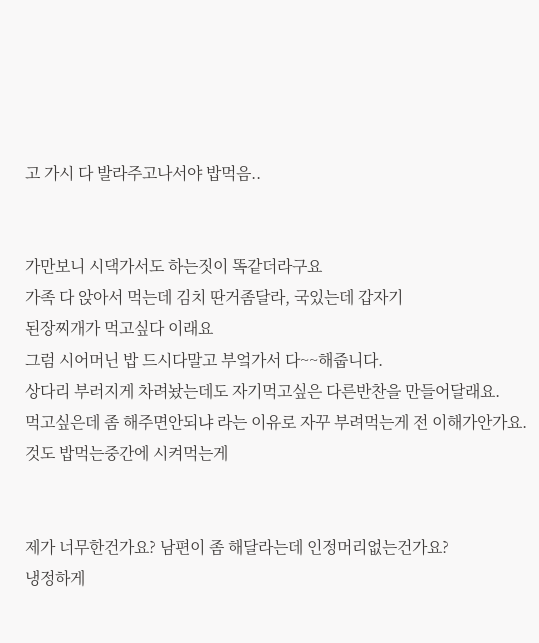고 가시 다 발라주고나서야 밥먹음..


가만보니 시댁가서도 하는짓이 똑같더라구요
가족 다 앉아서 먹는데 김치 딴거좀달라, 국있는데 갑자기
된장찌개가 먹고싶다 이래요
그럼 시어머닌 밥 드시다말고 부엌가서 다~~해줍니다.
상다리 부러지게 차려놨는데도 자기먹고싶은 다른반찬을 만들어달래요.
먹고싶은데 좀 해주면안되냐 라는 이유로 자꾸 부려먹는게 전 이해가안가요.
것도 밥먹는중간에 시켜먹는게


제가 너무한건가요? 남편이 좀 해달라는데 인정머리없는건가요?
냉정하게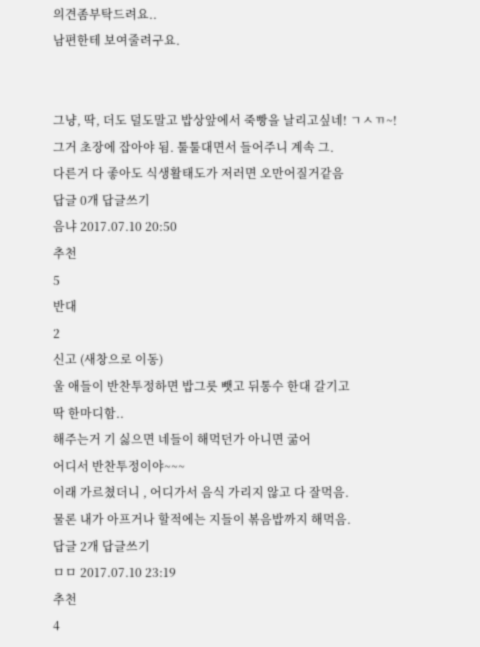의견좀부탁드려요..
남편한테 보여줄려구요.


그냥, 딱, 더도 덜도말고 밥상앞에서 죽빵을 날리고싶네! ㄱㅅㄲ~!
그거 초장에 잡아야 됨. 툴툴대면서 들어주니 계속 그.
다른거 다 좋아도 식생활태도가 저러면 오만어질거같음
답글 0개 답글쓰기
음냐 2017.07.10 20:50
추천
5
반대
2
신고 (새창으로 이동)
울 애들이 반찬투정하면 밥그릇 뺏고 뒤통수 한대 갈기고
딱 한마디함..
해주는거 기 싫으면 네들이 해먹던가 아니면 굶어
어디서 반찬투정이야~~~
이래 가르쳤더니 , 어디가서 음식 가리지 않고 다 잘먹음.
물론 내가 아프거나 할적에는 지들이 볶음밥까지 해먹음.
답글 2개 답글쓰기
ㅁㅁ 2017.07.10 23:19
추천
4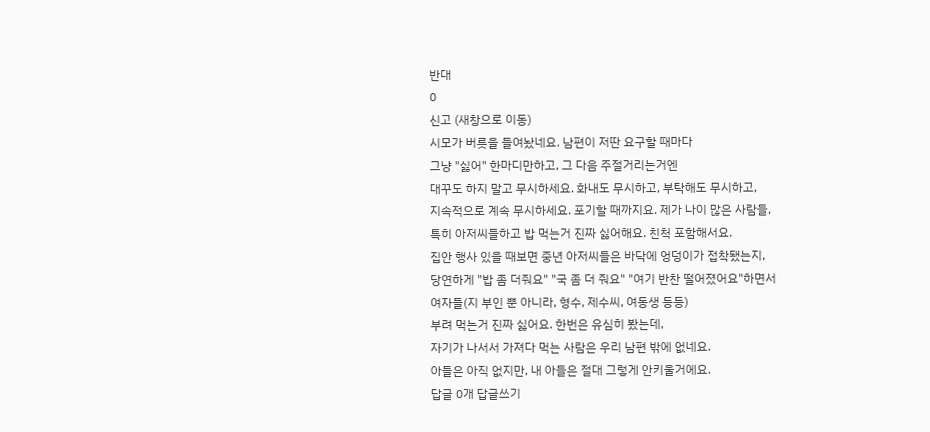반대
0
신고 (새창으로 이동)
시모가 버릇을 들여놨네요. 남편이 저딴 요구할 때마다
그냥 "싫어" 한마디만하고, 그 다음 주절거리는거엔
대꾸도 하지 말고 무시하세요. 화내도 무시하고, 부탁해도 무시하고,
지속적으로 계속 무시하세요. 포기할 때까지요. 제가 나이 많은 사람들,
특히 아저씨들하고 밥 먹는거 진짜 싫어해요. 친척 포함해서요.
집안 행사 있을 때보면 중년 아저씨들은 바닥에 엉덩이가 접착됐는지,
당연하게 "밥 좀 더줘요" "국 좀 더 줘요" "여기 반찬 떨어졌어요"하면서
여자들(지 부인 뿐 아니라, 형수, 제수씨, 여동생 등등)
부려 먹는거 진짜 싫어요. 한번은 유심히 봤는데,
자기가 나서서 가져다 먹는 사람은 우리 남편 밖에 없네요.
아들은 아직 없지만, 내 아들은 절대 그렇게 안키울거에요.
답글 0개 답글쓰기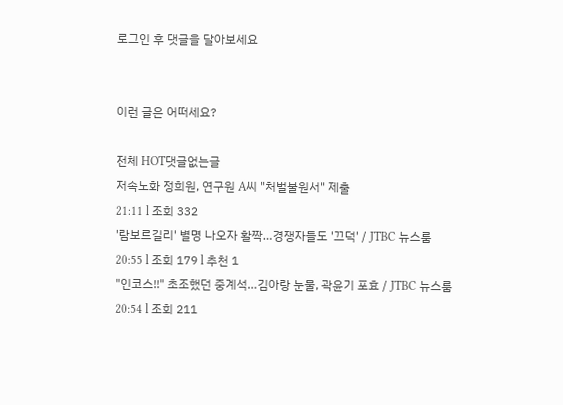로그인 후 댓글을 달아보세요


이런 글은 어떠세요?

전체 HOT댓글없는글
저속노화 정희원, 연구원 A씨 "처벌불원서" 제출
21:11 l 조회 332
'람보르길리' 별명 나오자 활짝…경쟁자들도 '끄덕' / JTBC 뉴스룸
20:55 l 조회 179 l 추천 1
"인코스!!" 초조했던 중계석…김아랑 눈물, 곽윤기 포효 / JTBC 뉴스룸
20:54 l 조회 211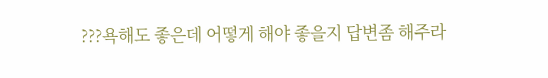???욕해도 좋은데 어떻게 해야 좋을지 답변좀 해주라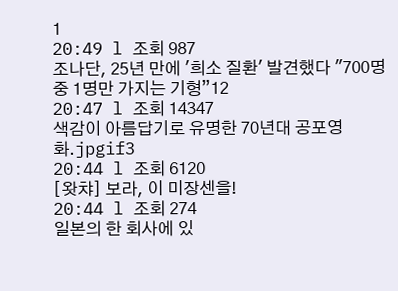1
20:49 l 조회 987
조나단, 25년 만에 '희소 질환' 발견했다 "700명 중 1명만 가지는 기형”12
20:47 l 조회 14347
색감이 아름답기로 유명한 70년대 공포영화.jpgif3
20:44 l 조회 6120
[왓챠] 보라, 이 미장센을!
20:44 l 조회 274
일본의 한 회사에 있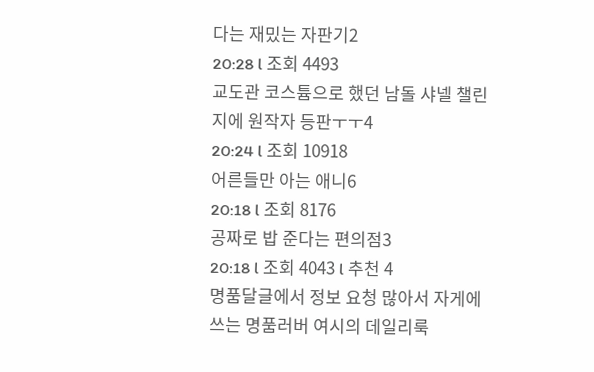다는 재밌는 자판기2
20:28 l 조회 4493
교도관 코스튬으로 했던 남돌 샤넬 챌린지에 원작자 등판ㅜㅜ4
20:24 l 조회 10918
어른들만 아는 애니6
20:18 l 조회 8176
공짜로 밥 준다는 편의점3
20:18 l 조회 4043 l 추천 4
명품달글에서 정보 요청 많아서 자게에 쓰는 명품러버 여시의 데일리룩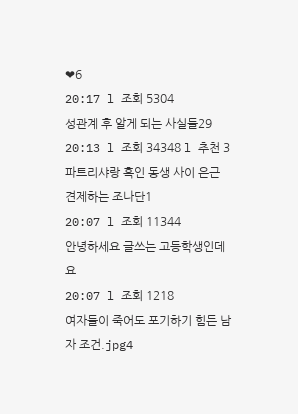❤6
20:17 l 조회 5304
성관계 후 알게 되는 사실들29
20:13 l 조회 34348 l 추천 3
파트리샤랑 흑인 동생 사이 은근 견제하는 조나단1
20:07 l 조회 11344
안녕하세요 글쓰는 고등학생인데요
20:07 l 조회 1218
여자들이 죽어도 포기하기 힘든 남자 조건.jpg4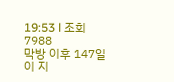19:53 l 조회 7988
막방 이후 147일이 지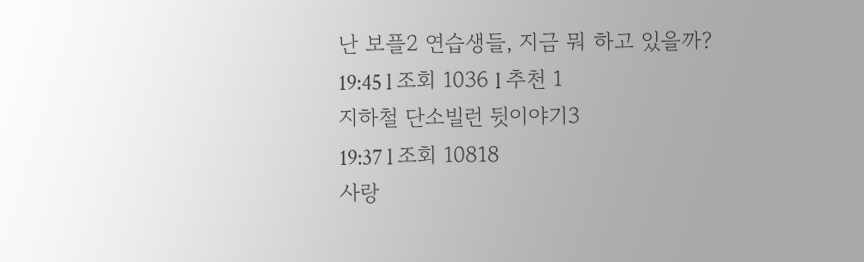난 보플2 연습생들, 지금 뭐 하고 있을까?
19:45 l 조회 1036 l 추천 1
지하철 단소빌런 뒷이야기3
19:37 l 조회 10818
사랑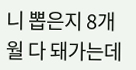니 뽑은지 8개월 다 돼가는데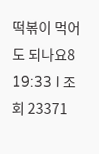떡볶이 먹어도 되나요8
19:33 l 조회 23371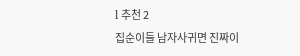l 추천 2
집순이들 남자사귀면 진짜이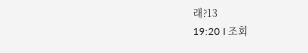래?13
19:20 l 조회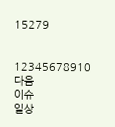15279


12345678910다음
이슈
일상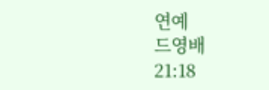연예
드영배
21:18